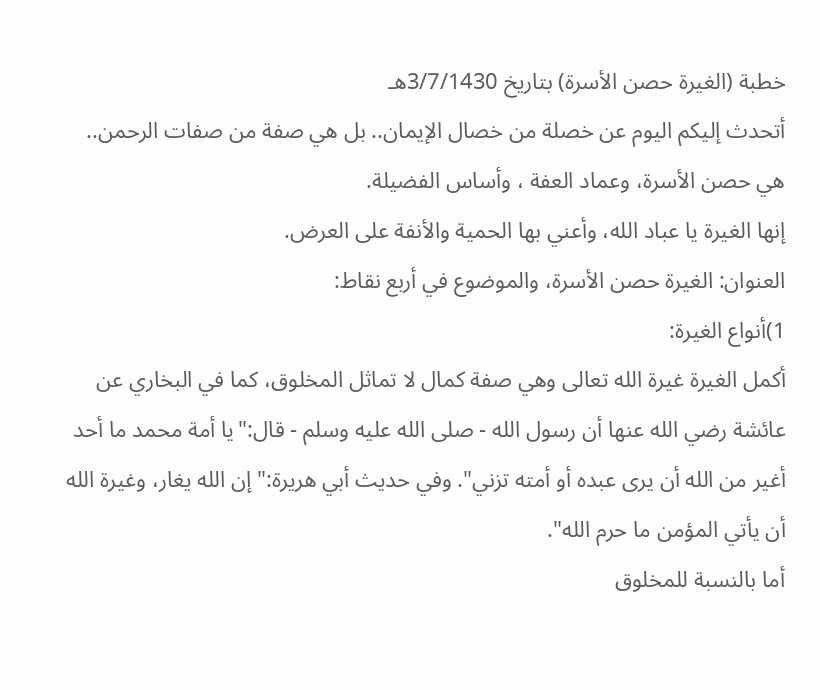خطبة (الغيرة حصن الأسرة) بتاريخ 3/7/1430هـ
أتحدث إليكم اليوم عن خصلة من خصال الإيمان.. بل هي صفة من صفات الرحمن.. هي حصن الأسرة، وعماد العفة ، وأساس الفضيلة.
إنها الغيرة يا عباد الله، وأعني بها الحمية والأنفة على العرض.
العنوان: الغيرة حصن الأسرة، والموضوع في أربع نقاط:
1)أنواع الغيرة:
أكمل الغيرة غيرة الله تعالى وهي صفة كمال لا تماثل المخلوق، كما في البخاري عن عائشة رضي الله عنها أن رسول الله - صلى الله عليه وسلم - قال:"يا أمة محمد ما أحد أغير من الله أن يرى عبده أو أمته تزني". وفي حديث أبي هريرة:"إن الله يغار، وغيرة الله أن يأتي المؤمن ما حرم الله".
أما بالنسبة للمخلوق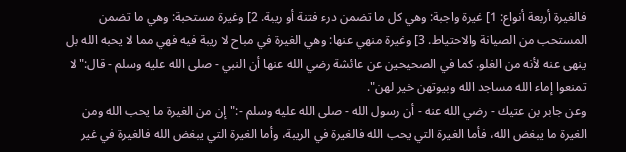فالغيرة أربعة أنواع: 1] غيرة واجبة: وهي كل ما تضمن درء فتنة أو ريبة. 2] وغيرة مستحبة: وهي ما تضمن المستحب من الصيانة والاحتياط. 3] وغيرة منهي عنها: وهي الغيرة في مباح لا ريبة فيه فهي مما لا يحبه الله بل ينهى عنه لأنه من الغلو. كما في الصحيحين عن عائشة رضي الله عنها أن النبي - صلى الله عليه وسلم - قال:"لا تمنعوا إماء الله مساجد الله وبيوتهن خير لهن".
وعن جابر بن عتيك - رضي الله عنه - أن رسول الله - صلى الله عليه وسلم -:"إن من الغيرة ما يحب الله ومن الغيرة ما يبغض الله، فأما الغيرة التي يحب الله فالغيرة في الريبة، وأما الغيرة التي يبغض الله فالغيرة في غير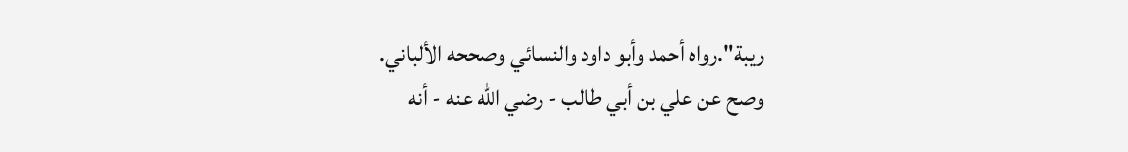ريبة".رواه أحمد وأبو داود والنسائي وصححه الألباني.
وصح عن علي بن أبي طالب - رضي الله عنه - أنه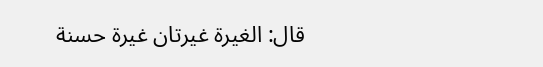قال: الغيرة غيرتان غيرة حسنة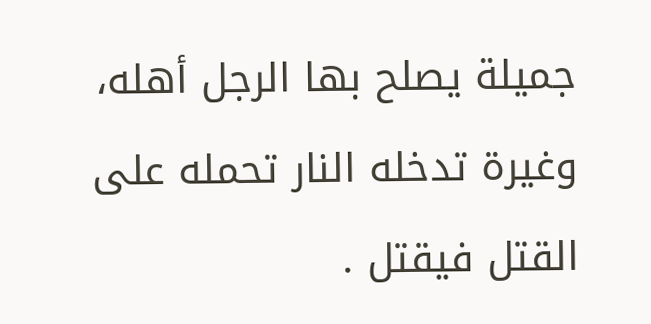جميلة يصلح بها الرجل أهله، وغيرة تدخله النار تحمله على القتل فيقتل .